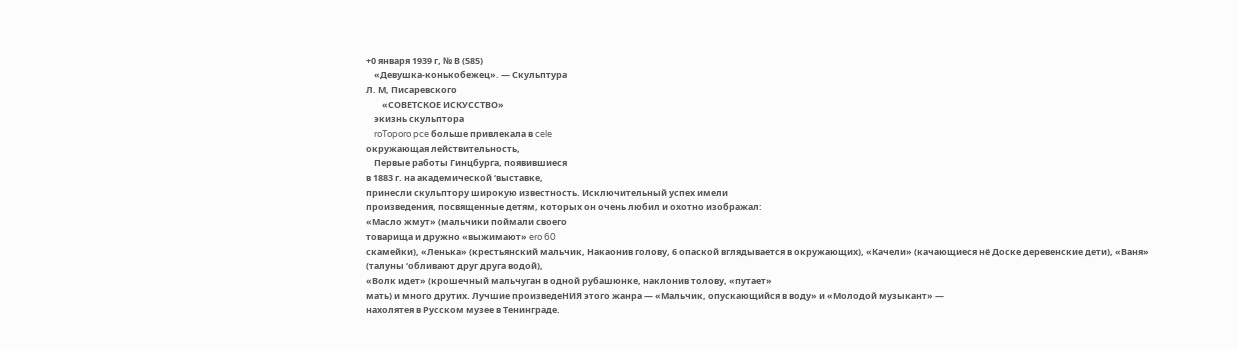+0 января 1939 г, № В (585)
    «Девушка-конькобежец». — Скульптура
Л. М, Писаревского
        «СОВЕТСКОЕ ИСКУССТВО»
    экизнь скульптора
    roToporo pce больше привлекала в cele
окружающая лействительность,
    Первые работы Гинцбурга, появившиеся
в 1883 г. на академической ‘выставке,
принесли скульптору широкую известность. Исключительный успех имели
произведения, посвященные детям, которых он очень любил и охотно изображал:
«Масло жмут» (мальчики поймали своего
товарища и дружно «выжимают» ero 60
скамейки), «Ленька» (крестьянский мальчик, Накаонив голову, 6 опаской вглядывается в окружающих), «Качели» (качающиеся нё Доске деревенские дети), «Ваня»
(талуны ‘обливают друг друга водой),
«Волк идет» (крошечный мальчуган в одной рубашюнке, наклонив толову, «путает»
мать) и много друтих. Лучшие произведеНИЯ этого жанра — «Мальчик, опускающийся в воду» и «Молодой музыкант» —
нахолятея в Русском музее в Тенинграде.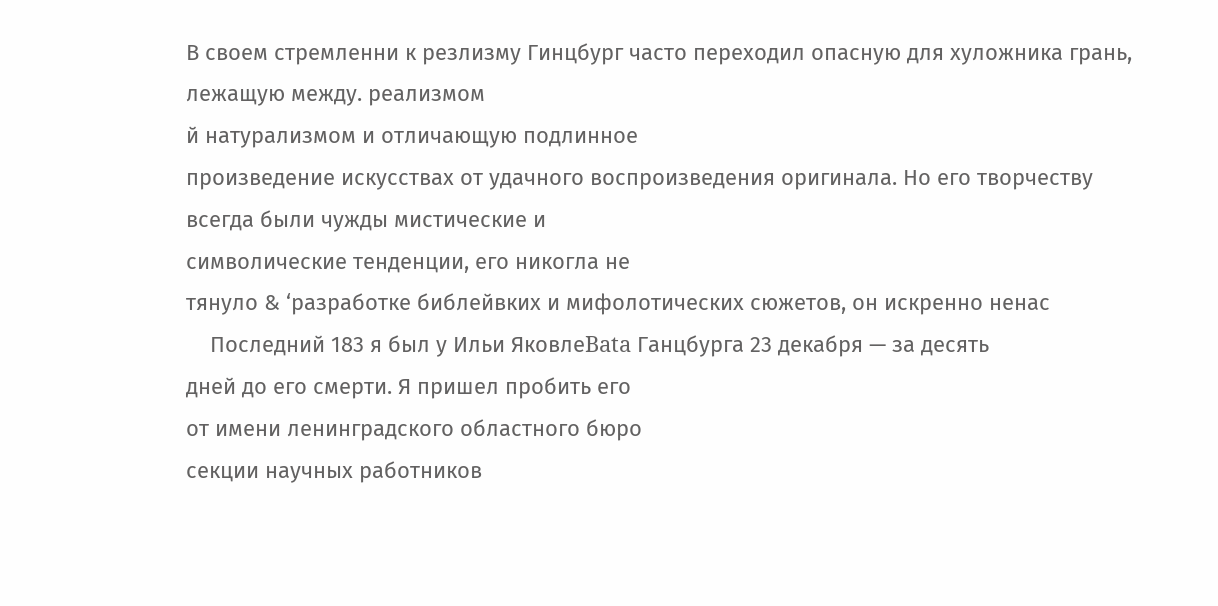В своем стремленни к резлизму Гинцбург часто переходил опасную для хуложника грань, лежащую между. реализмом
й натурализмом и отличающую подлинное
произведение искусствах от удачного воспроизведения оригинала. Но его творчеству всегда были чужды мистические и
символические тенденции, его никогла не
тянуло & ‘разработке библейвких и мифолотических сюжетов, он искренно ненас
    Последний 183 я был у Ильи ЯковлеBata Ганцбурга 23 декабря — за десять
дней до его смерти. Я пришел пробить его
от имени ленинградского областного бюро
секции научных работников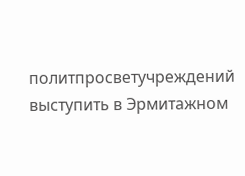политпросветучреждений выступить в Эрмитажном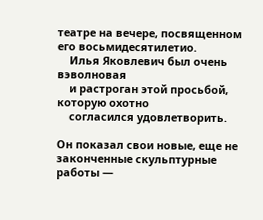театре на вечере, посвященном его восьмидесятилетио.
    Илья Яковлевич был очень вэволновая
    и растроган этой просьбой, которую охотно
    согласился удовлетворить.

Он показал свои новые, еще не законченные скульптурные работы —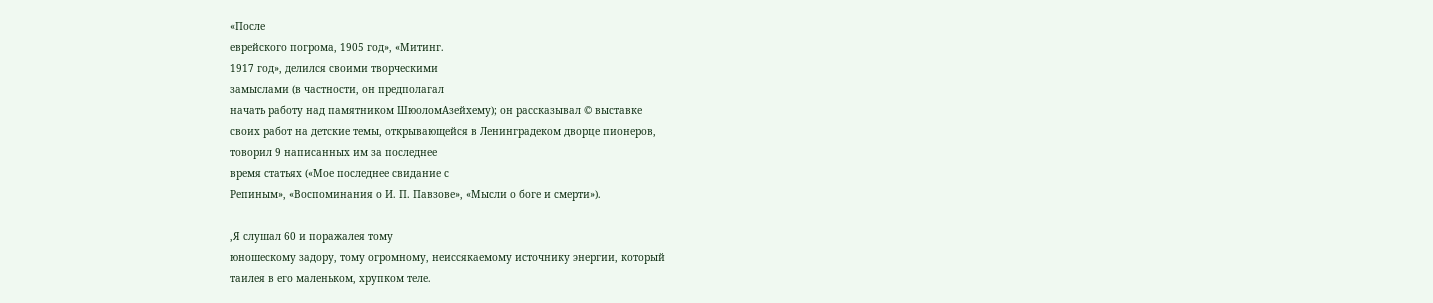«После
еврейского погрома, 1905 год», «Митинг.
1917 год», делился своими творческими
замыслами (в частности, он предполагал
начать работу над памятником ШюоломАзейхему); он рассказывал © выставке
своих работ на детские темы, открывающейся в Ленинградеком дворце пионеров,
товорил 9 написанных им за последнее
время статьях («Мое последнее свидание с
Репиным», «Воспоминания о И. П. Павзове», «Мысли о боге и смерти»).

‚Я слушал 60 и поражалея тому
юношескому задору, тому огромному, неиссякаемому источнику энергии, который
таилея в его маленьком, хрупком теле.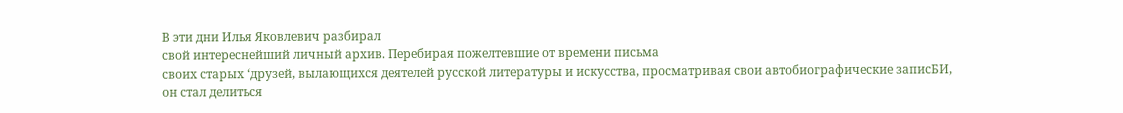В эти дни Илья Яковлевич разбирал
свой интереснейший личный архив. Перебирая пожелтевшие от времени письма
своих старых ‘друзей, вылающихся деятелей русской литературы и искусства, просматривая свои автобиографические записБИ, он стал делиться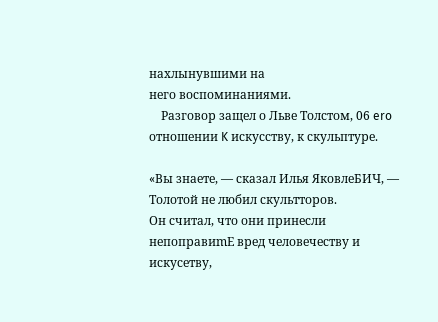нахлынувшими на
него воспоминаниями.
    Разговор защел о Льве Толстом, 06 ero
отношении K искусству, к скульптуре.

«Вы знаете, — сказал Илья ЯковлеБИЧ, — Толотой не любил скультторов.
Он считал, что они принесли непоправиmE вред человечеству и искусетву,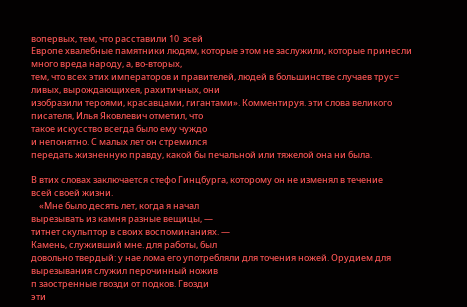вопервых, тем, что расставили 10  зсей
Европе хвалебные памятники людям, которые этом не заслужили, которые принесли много вреда народу, а, во-вторых,
тем, что всех этих императоров и правителей, людей в большинстве случаев трус=
ливых, вырождающихея, рахитичных, они
изобразили тероями, красавцами, гигантами». Комментируя. эти слова великого
писателя, Илья Яковлевич отметил, что
такое искусство всегда было ему чуждо
и непонятно. С малых лет он стремился
передать жизненную правду, какой бы печальной или тяжелой она ни была.

В втих словах заключается стефо Гинцбурга, которому он не изменял в течение
всей своей жизни.
    «Мне было десять лет, когда я начал
вырезывать из камня разные вещицы, —
титнет скульптор в своих воспоминаниях. —
Камень, служивший мне. для работы, был
довольно твердый: у нае лома его употребляли для точения ножей. Орудием для
вырезывания служил перочинный ножив
п заостренные гвозди от подков. Гвозди
эти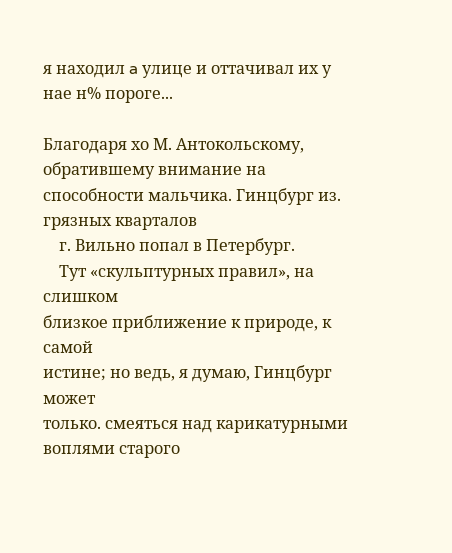я находил a улице и оттачивал их у
нае н% пороге...

Благодаря хо М. Антокольскому, обратившему внимание на способности мальчика. Гинцбург из. грязных кварталов
    г. Вильно попал в Петербург.
    Тут «скульптурных правил», на слишком
близкое приближение к природе, к самой
истине; но ведь, я думаю, Гинцбург может
только. смеяться над карикатурными воплями старого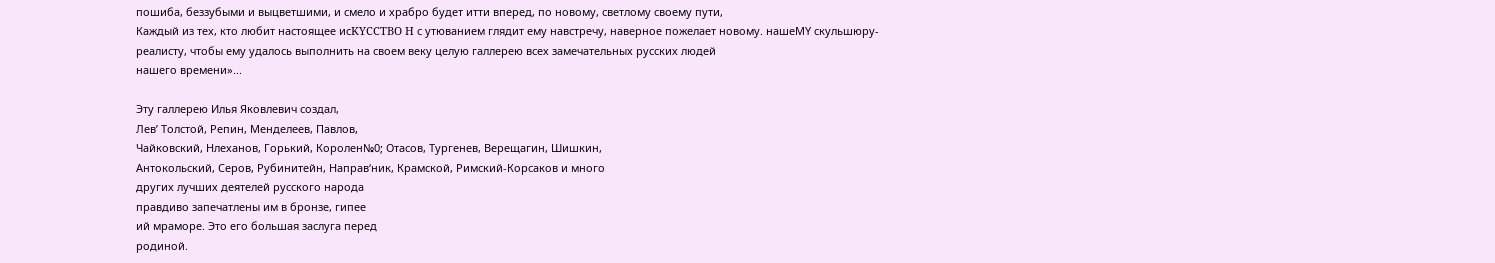пошиба, беззубыми и выцветшими, и смело и храбро будет итти вперед, по новому, светлому своему пути,
Каждый из тех, кто любит настоящее исKYCCTBO H с утюванием глядит ему навстречу, наверное пожелает новому. нашеMY скульшюру-реалисту, чтобы ему удалось выполнить на своем веку целую галлерею всех замечательных русских людей
нашего времени»...

Эту галлерею Илья Яковлевич создал,
Лев’ Толстой, Репин, Менделеев, Павлов,
Чайковский, Нлеханов, Горький, Королен№0; Отасов, Тургенев, Верещагин, Шишкин,
Антокольский, Серов, Рубинитейн, Направ‘ник, Крамской, Римский-Корсаков и много
других лучших деятелей русского народа
правдиво запечатлены им в бронзе, гипее
ий мраморе. Это его большая заслуга перед
родиной.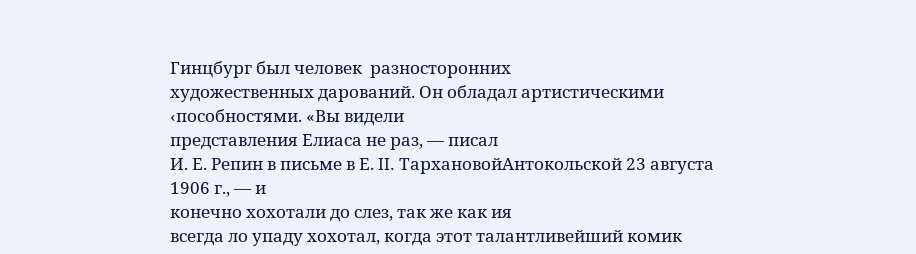Гинцбург был человек  разносторонних
художественных дарований. Он обладал артистическими ‹пособностями. «Вы видели
представления Елиаса не раз, — писал
И. Е. Репин в письме в Е. II. ТархановойАнтокольской 23 августа 1906 г., — и
конечно хохотали до слез, так же как ия
всегда ло упаду хохотал, когда этот талантливейший комик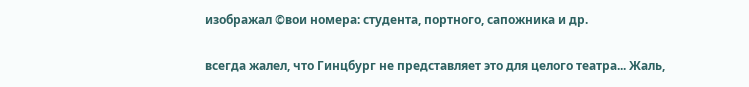изображал ©вои номера: студента, портного, сапожника и др.

всегда жалел, что Гинцбург не представляет это для целого театра... Жаль,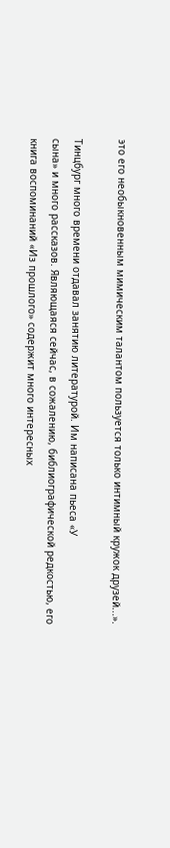это его необыкновенным мимическим талантом пользуется только интимный кружок друзей...».

Тинцбург много времени отдавал занятию литературой. Им написана пьеса «У
сына» и много рассказов. Являющаяся сейчас, в сожалению, библиографической редкостью, его книга воспоминаний «Из прошлого» содержит много интересных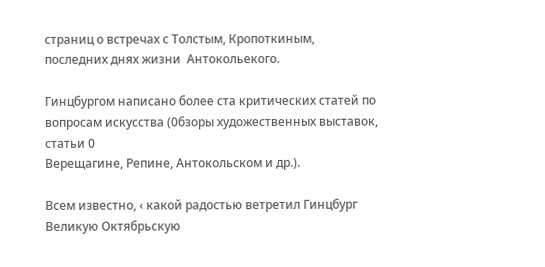страниц о встречах с Толстым, Кропоткиным,
последних днях жизни  Антокольекого.

Гинцбургом написано более ста критических статей по вопросам искусства (0бзоры художественных выставок, статьи 0
Верещагине, Репине, Антокольском и др.).

Всем известно, ‹ какой радостью ветретил Гинцбург Великую Октябрьскую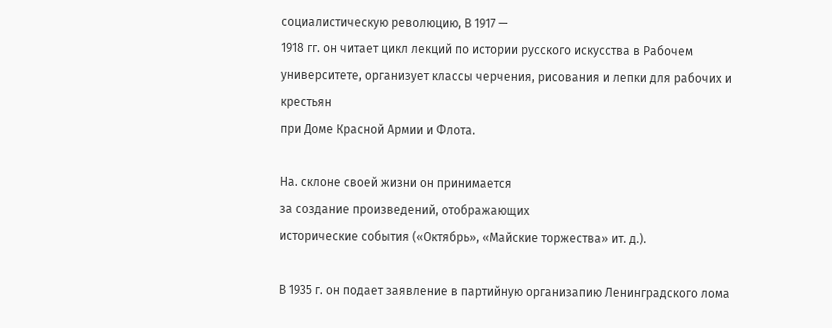coциалистическую революцию, В 1917 —
1918 гг. он читает цикл лекций по истории русского искусства в Рабочем университете, организует классы черчения, рисования и лепки для рабочих и крестьян
при Доме Красной Армии и Флота.

На. склоне своей жизни он принимается
за создание произведений, отображающих
исторические события («Октябрь», «Майские торжества» ит. д.).

В 1935 г. он подает заявление в партийную организапию Ленинградского лома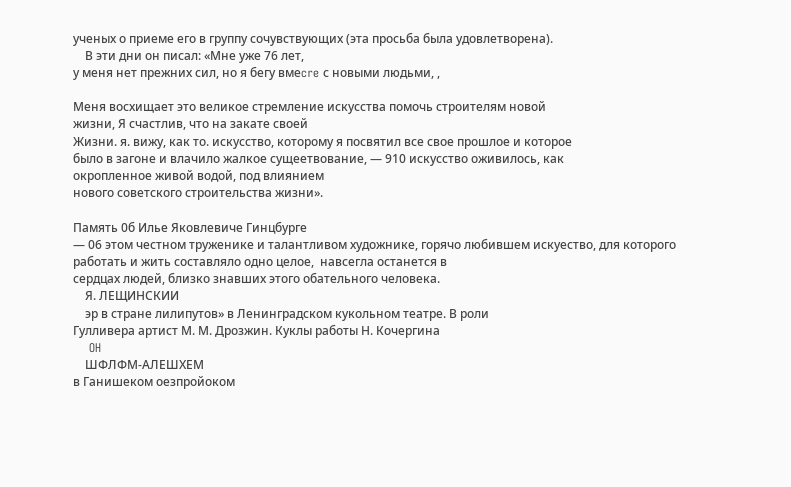ученых о приеме его в группу сочувствующих (эта просьба была удовлетворена).
    В эти дни он писал: «Мне уже 76 лет,
у меня нет прежних сил, но я бегу вмеcre с новыми людьми, ,

Меня восхищает это великое стремление искусства помочь строителям новой
жизни, Я счастлив, что на закате своей
Жизни. я. вижу, как то. искусство, которому я посвятил все свое прошлое и которое
было в загоне и влачило жалкое сущеетвование, — 910 искусство оживилось, как
окропленное живой водой, под влиянием
нового советского строительства жизни».

Память 0б Илье Яковлевиче Гинцбурге
— 06 этом честном труженике и талантливом художнике, горячо любившем искуество, для которого работать и жить составляло одно целое,  навсегла останется в
сердцах людей, близко знавших этого обательного человека.
    Я. ЛЕЩИНСКИИ
    эр в стране лилипутов» в Ленинградском кукольном театре. В роли
Гулливера артист М. М. Дрозжин. Куклы работы Н. Кочергина
    OH
    ШФЛФМ-АЛЕШХЕМ
в Ганишеком оезпройоком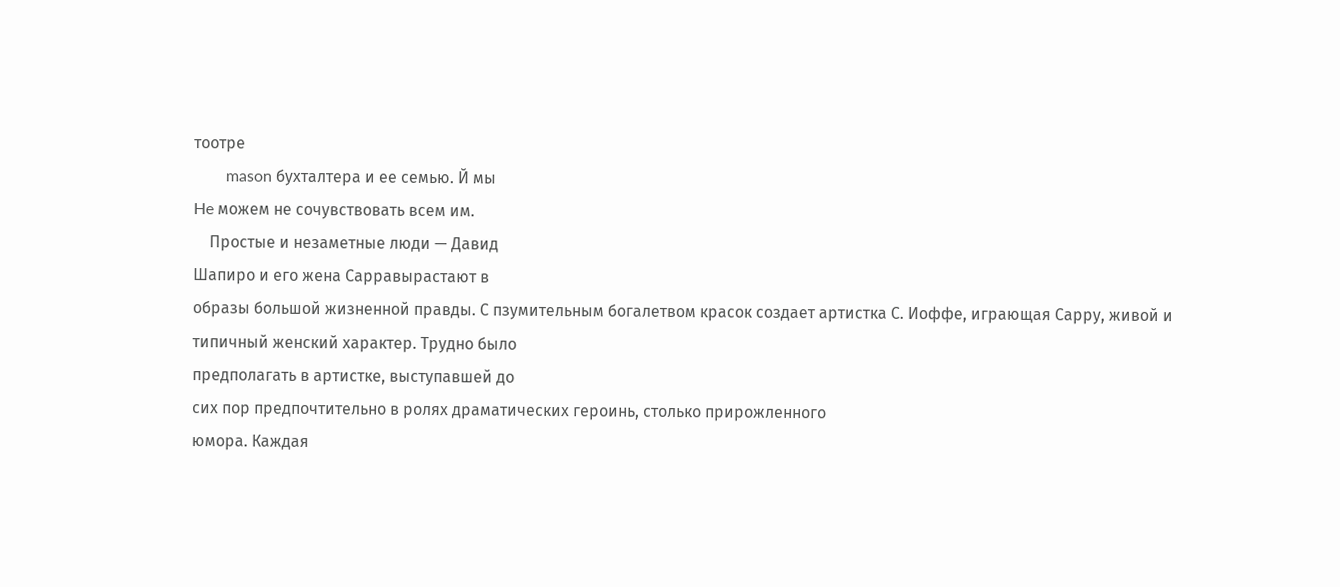тоотре
        mason бухталтера и ее семью. Й мы
He можем не сочувствовать всем им.
    Простые и незаметные люди — Давид
Шапиро и его жена Сарравырастают в
образы большой жизненной правды. С пзумительным богалетвом красок создает артистка С. Иоффе, играющая Сарру, живой и
типичный женский характер. Трудно было
предполагать в артистке, выступавшей до
сих пор предпочтительно в ролях драматических героинь, столько прирожленного
юмора. Каждая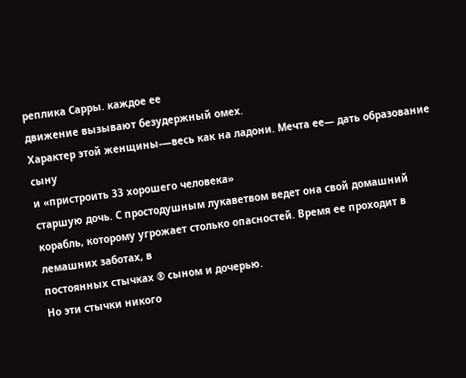реплика Сарры. каждое ее
движение вызывают безудержный омех.
Характер этой женщины-—весь как на ладони. Мечта ее— дать образование сыну
и «пристроить 33 хорошего человека»
старшую дочь. С простодушным лукаветвом ведет она свой домашний корабль, которому угрожает столько опасностей. Время ее проходит в лемашних заботах, в
постоянных стычках ® сыном и дочерью.
Но эти стычки никого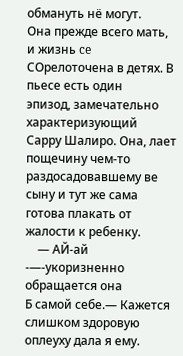обмануть нё могут.
Она прежде всего мать, и жизнь ce COрелоточена в детях. В пьесе есть один
эпизод, замечательно характеризующий
Сарру Шалиро. Она, лает пощечину чем-то
раздосадовавшему ве сыну и тут же сама
готова плакать от жалости к ребенку.
    — АЙ-ай -—-укоризненно обращается она
Б самой себе.— Кажется слишком здоровую
оплеуху дала я ему.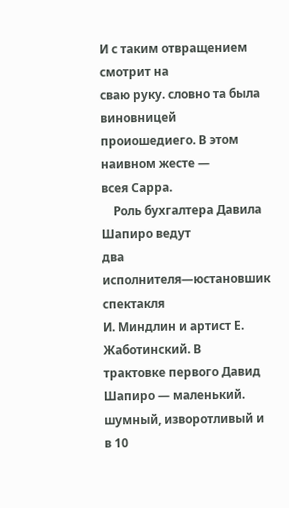И с таким отвращением смотрит на
сваю руку. словно та была виновницей
проиошедиего. В этом наивном жесте —
всея Сарра.
    Роль бухгалтера Давила Шапиро ведут
два исполнителя—юстановшик спектакля
И. Миндлин и артист Е. Жаботинский. В
трактовке первого Давид Шапиро — маленький. шумный, изворотливый и в 10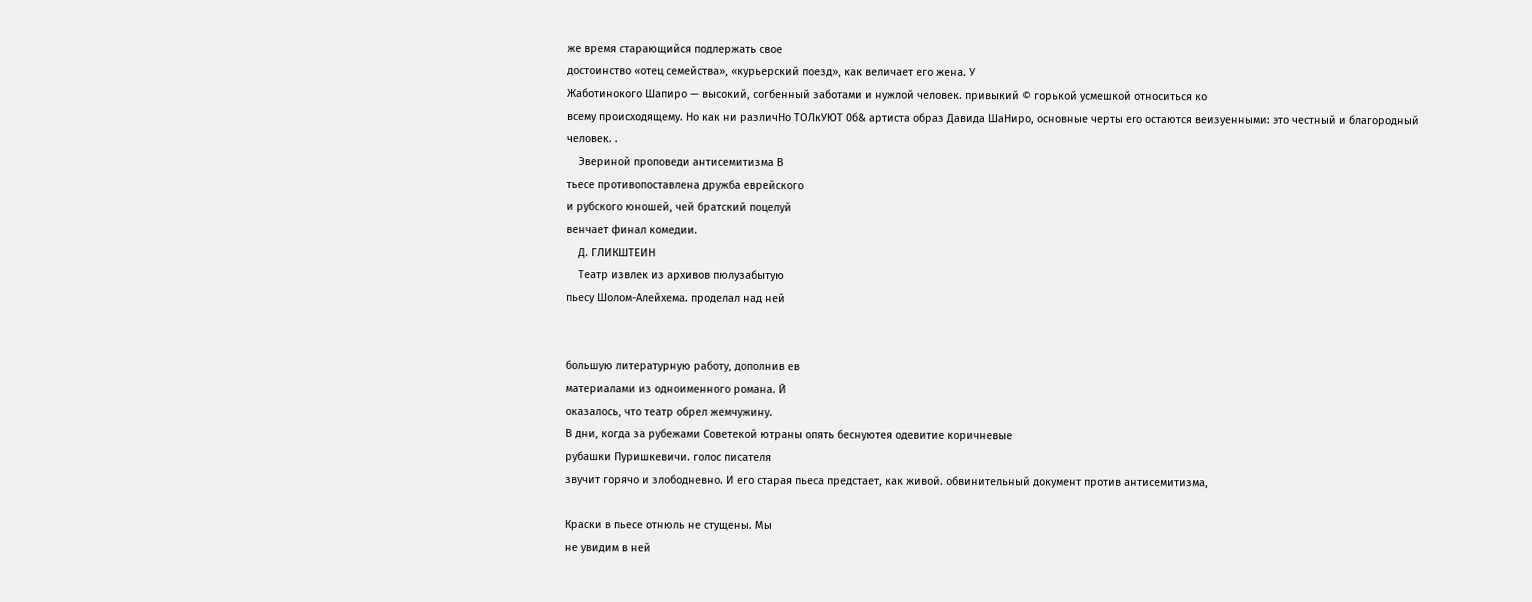же время старающийся подлержать свое
достоинство «отец семейства», «курьерский поезд», как величает его жена. У
Жаботинокого Шапиро — высокий, согбенный заботами и нужлой человек. привыкий © горькой усмешкой относиться ко
всему происходящему. Но как ни различНо ТОЛкУЮТ 0б& артиста образ Давида ШаНиро, основные черты ero остаются веизуенными: это честный и благородный человек. .
    Эвериной проповеди антисемитизма В
тьесе противопоставлена дружба еврейского
и рубского юношей, чей братский поцелуй
венчает финал комедии.
    Д. ГЛИКШТЕИН
    Театр извлек из архивов пюлузабытую
пьесу Шолом-Алейхема. проделал над ней


большую литературную работу, дополнив ев
материалами из одноименного романа. Й
оказалось, что театр обрел жемчужину.
В дни, когда за рубежами Советекой ютраны опять беснуютея одевитие коричневые
рубашки Пуришкевичи. голос писателя
звучит горячо и злободневно. И его старая пьеса предстает, как живой. обвинительный документ против антисемитизма,

Краски в пьесе отнюль не стущены. Мы
не увидим в ней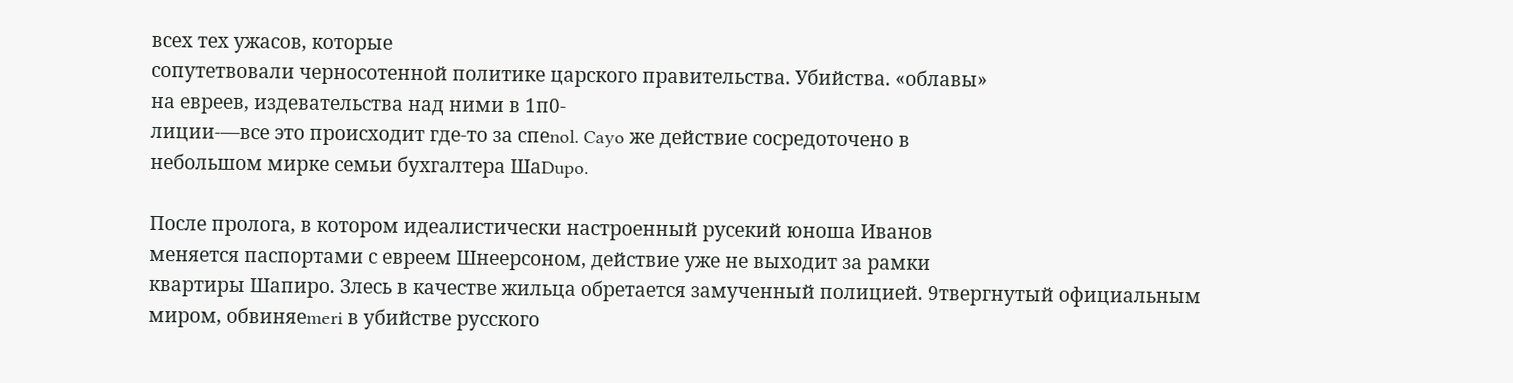всех тех ужасов, которые
сопутетвовали черносотенной политике царского правительства. Убийства. «облавы»
на евреев, издевательства над ними в 1п0-
лиции-—все это происходит где-то за спеnol. Cayo же действие сосредоточено в
небольшом мирке семьи бухгалтера ШаDupo.

После пролога, в котором идеалистически настроенный русекий юноша Иванов
меняется паспортами с евреем Шнеерсоном, действие уже не выходит за рамки
квартиры Шапиро. Злесь в качестве жильца обретается замученный полицией. 9твергнутый официальным миром, обвиняеmeri в убийстве русского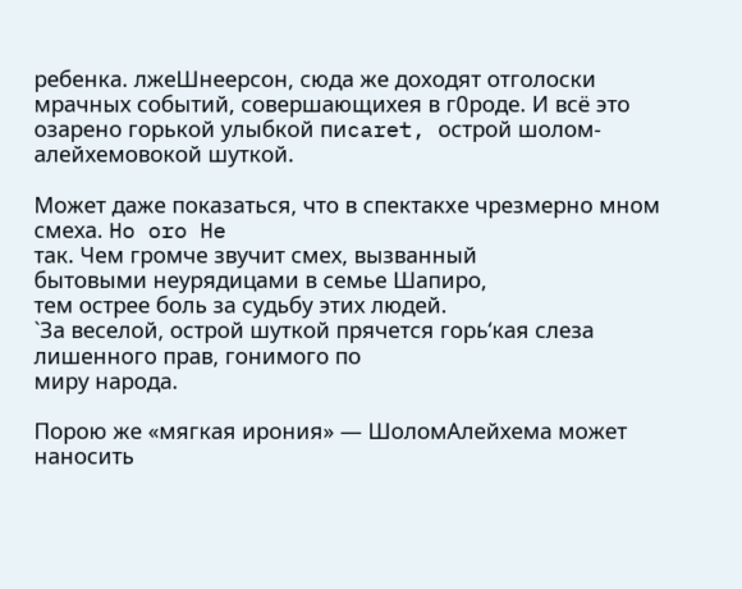ребенка. лжеШнеерсон, сюда же доходят отголоски
мрачных событий, совершающихея в г0роде. И всё это озарено горькой улыбкой пиcaret, острой шолом-алейхемовокой шуткой.

Может даже показаться, что в спектакxe чрезмерно мном смеха. Ho oro He
так. Чем громче звучит смех, вызванный
бытовыми неурядицами в семье Шапиро,
тем острее боль за судьбу этих людей.
`За веселой, острой шуткой прячется горь‘кая слеза лишенного прав, гонимого по
миру народа.

Порою же «мягкая ирония» — ШоломАлейхема может наносить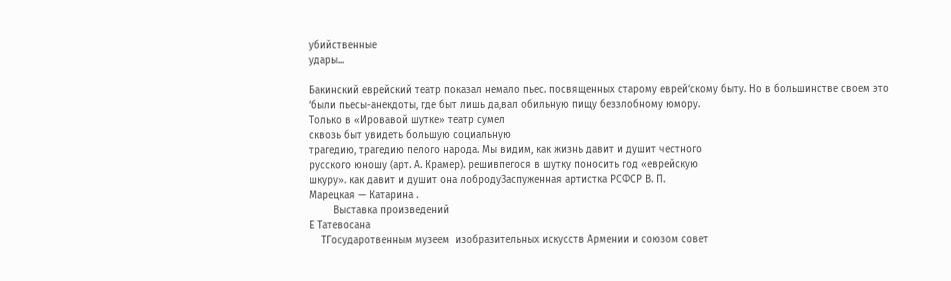убийственные
удары...

Бакинский еврейский театр показал немало пьес. посвященных старому еврей‘скому быту. Но в большинстве своем это
‘были пьесы-анекдоты, где быт лишь да‚вал обильную пищу беззлобному юмору.
Только в «Ировавой шутке» театр сумел
сквозь быт увидеть большую социальную
трагедию, трагедию пелого народа. Мы видим, как жизнь давит и душит честного
русского юношу (арт. А. Крамер). решивпегося в шутку поносить год «еврейскую
шкуру». как давит и душит она лобродуЗаспуженная артистка РСФСР В. П.
Марецкая — Катарина .
        Выставка произведений
Е Татевосана
    ТГосударотвенным музеем  изобразительных искусств Армении и союзом совет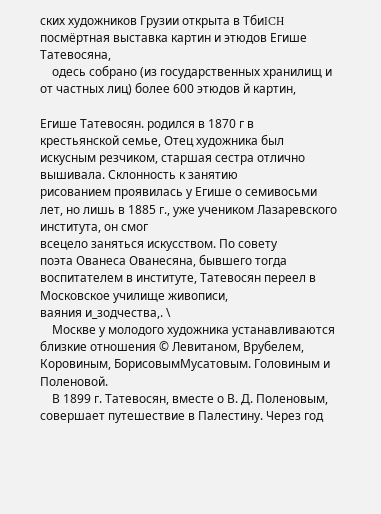ских художников Грузии открыта в ТбиICH посмёртная выставка картин и этюдов Егише Татевосяна,
    одесь собрано (из государственных хранилищ и от частных лиц) более 600 этюдов й картин,

Егише Татевосян. родился в 1870 г в
крестьянской семье, Отец художника был
искусным резчиком, старшая сестра отлично вышивала. Склонность к занятию
рисованием проявилась у Егише о семивосьми лет, но лишь в 1885 г., уже учеником Лазаревского института, он смог
всецело заняться искусством. По совету
поэта Ованеса Ованесяна, бывшего тогда
воспитателем в институте, Татевосян переел в Московское училище живописи,
ваяния и_зодчества,. \
    Москве у молодого художника устанавливаются близкие отношения © Левитаном, Врубелем, Коровиным, БорисовымМусатовым. Головиным и Поленовой.
    В 1899 г. Татевосян, вместе о В. Д. Поленовым, совершает путешествие в Палестину. Через год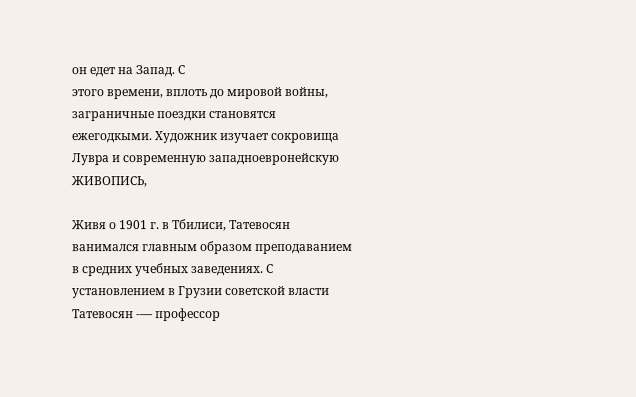он едет на Запад. С
этого времени, вплоть до мировой войны,
заграничные поездки становятся ежегодкыми. Художник изучает сокровища Лувpa и современную западноевронейскую
ЖИВОПИСЬ,

Живя о 1901 г. в Тбилиси, Татевосян
ванимался главным образом преподаванием
в средних учебных заведениях. С установлением в Грузии советской власти Татевосян -— профессор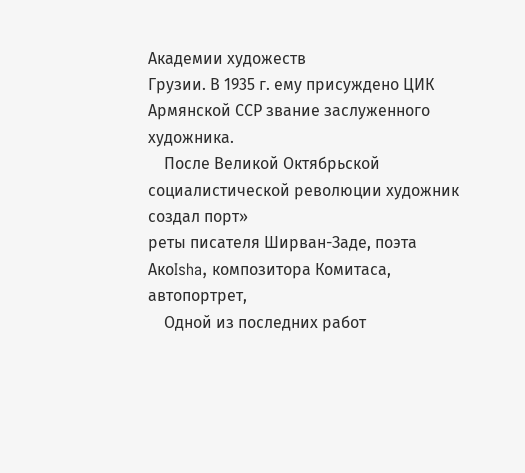Академии художеств
Грузии. В 1935 г. ему присуждено ЦИК
Армянской ССР звание заслуженного художника.
    После Великой Октябрьской социалистической революции художник создал порт»
реты писателя Ширван-Заде, поэта АкоIsha, композитора Комитаса, автопортрет,
    Одной из последних работ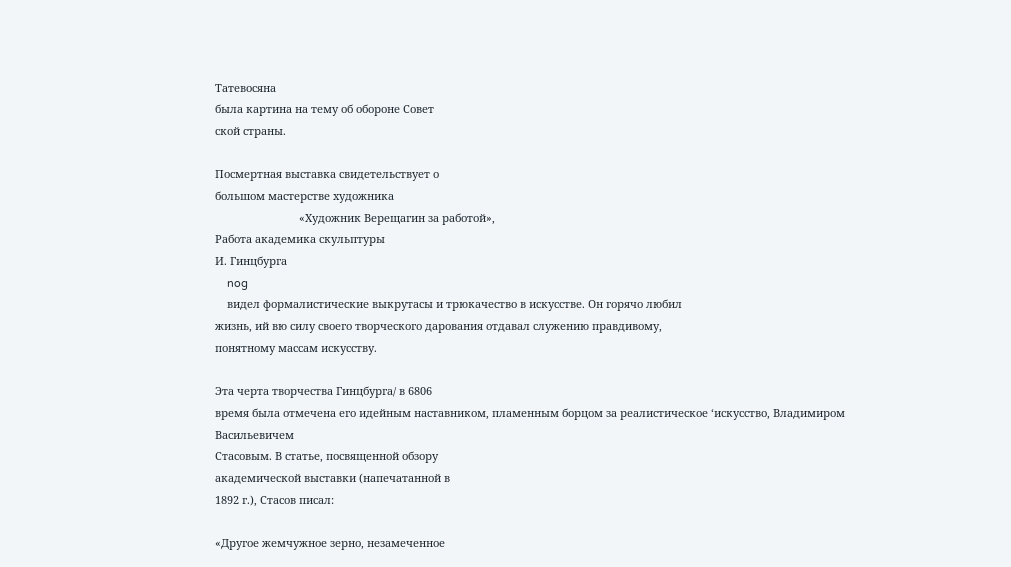Татевосяна
была картина на тему об обороне Совет
ской страны.

Посмертная выставка свидетельствует о
большом мастерстве художника
                            «Художник Верещагин за работой»,
Работа академика скульптуры
И. Гинцбурга
    nog
    видел формалистические выкрутасы и трюкачество в искусстве. Он горячо любил
жизнь, ий вю силу своего творческого дарования отдавал служению правдивому,
понятному массам искусству.

Эта черта творчества Гинцбурга/ в 6806
время была отмечена его идейным наставником, пламенным борцом за реалистическое ‘искусство, Владимиром Васильевичем
Стасовым. В статье, посвященной обзору
академической выставки (напечатанной в
1892 г.), Стасов писал:

«Другое жемчужное зерно, незамеченное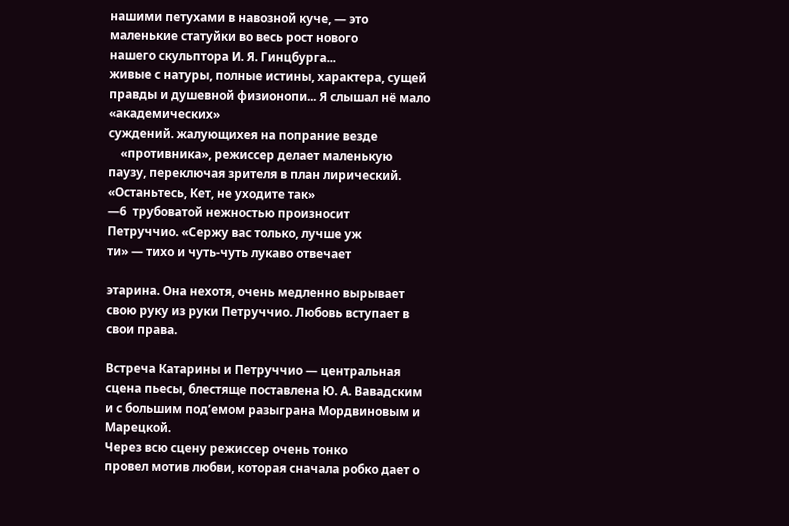нашими петухами в навозной куче, — это
маленькие статуйки во весь рост нового
нашего скульптора И. Я. Гинцбурга...
живые с натуры, полные истины, характера, сущей правды и душевной физионопи... Я слышал нё мало «академических»
суждений. жалующихея на попрание везде
    «противника», режиссер делает маленькую
паузу, переключая зрителя в план лирический. «Останьтесь, Кет, не уходите так»
—6  трубоватой нежностью произносит
Петруччио. «Сержу вас только, лучше уж
ти» — тихо и чуть-чуть лукаво отвечает

этарина. Она нехотя, очень медленно вырывает свою руку из руки Петруччио. Любовь вступает в свои права.

Встреча Катарины и Петруччио — центральная сцена пьесы, блестяще поставлена Ю. А. Вавадским и с большим под’емом разыграна Мордвиновым и Марецкой.
Через всю сцену режиссер очень тонко
провел мотив любви, которая сначала робко дает о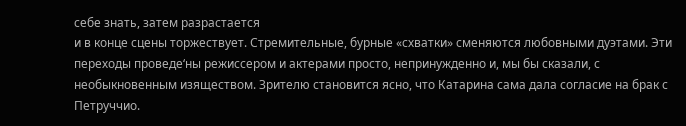себе знать, затем разрастается
и в конце сцены торжествует. Стремительные, бурные «схватки» сменяются любовными дуэтами. Эти переходы проведе‘ны режиссером и актерами просто, непринужденно и, мы бы сказали, с необыкновенным изяществом. Зрителю становится ясно, что Катарина сама дала согласие на брак с Петруччио.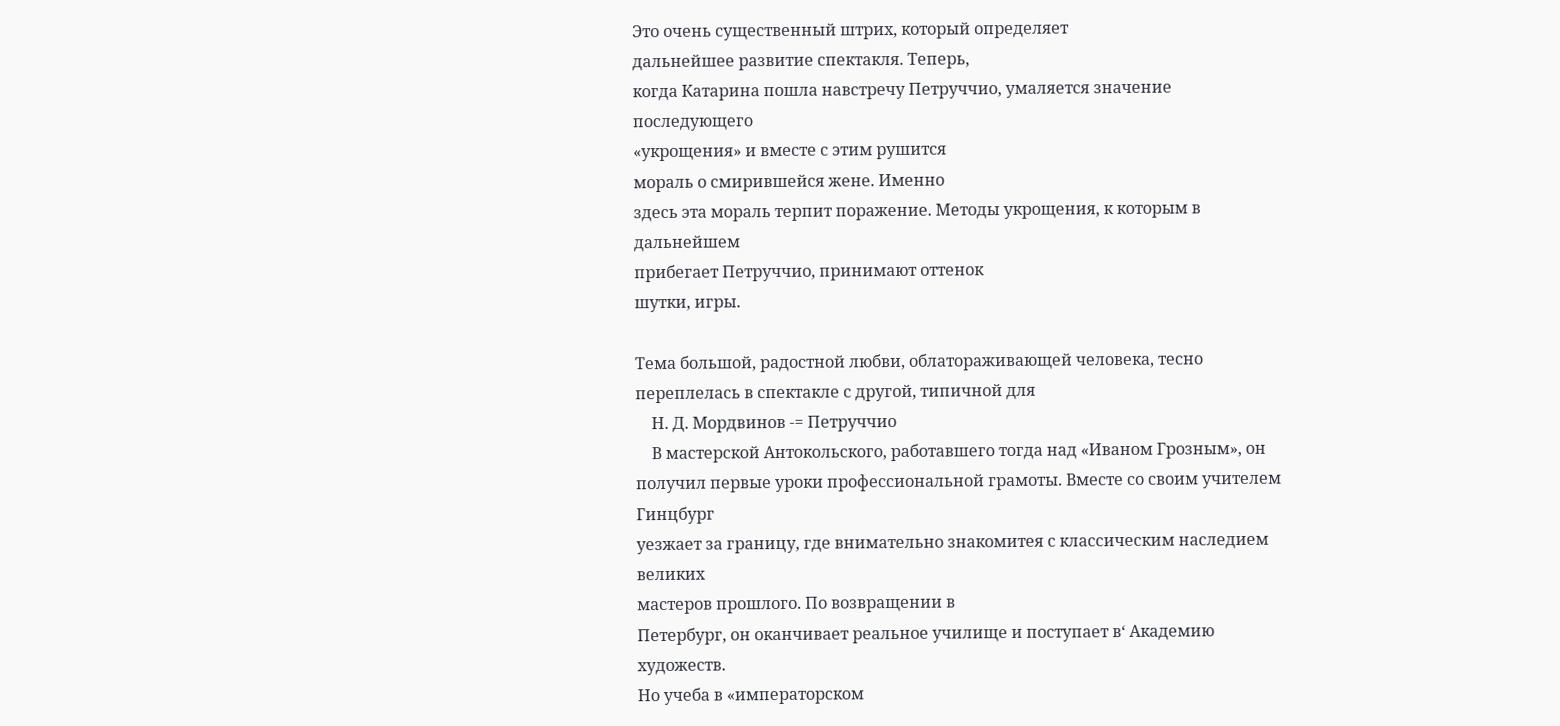Это очень существенный штрих, который определяет
дальнейшее развитие спектакля. Теперь,
когда Катарина пошла навстречу Петруччио, умаляется значение последующего
«укрощения» и вместе с этим рушится
мораль о смирившейся жене. Именно
здесь эта мораль терпит поражение. Meтоды укрощения, к которым в дальнейшем
прибегает Петруччио, принимают оттенок
шутки, игры.

Тема большой, радостной любви, облатораживающей человека, тесно переплелась в спектакле с другой, типичной для
    Н. Д. Мордвинов -= Петруччио
    В мастерской Антокольского, работавшего тогда над «Иваном Грозным», он получил первые уроки профессиональной грамоты. Вместе со своим учителем Гинцбург
уезжает за границу, где внимательно знакомитея с классическим наследием великих
мастеров прошлого. По возвращении в
Петербург, он оканчивает реальное училище и поступает в‘ Академию художеств.
Но учеба в «императорском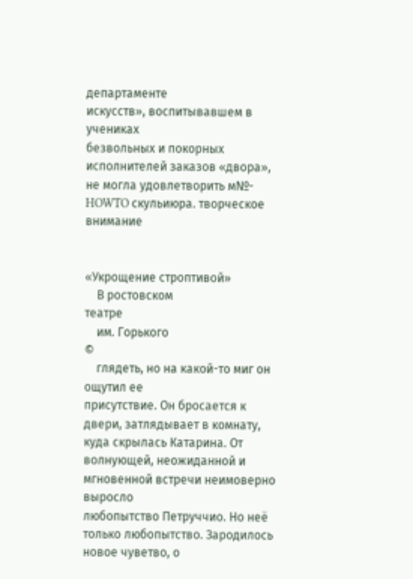департаменте
искусств», воспитывавшем в учениках
безвольных и покорных исполнителей заказов «двора», не могла удовлетворить м№-
HOWTO скульиюра. творческое внимание


«Укрощение строптивой»
    В ростовском
театре
    им. Горького
©
    глядеть, но на какой-то миг он ощутил ее
присутствие. Он бросается к двери, затлядывает в комнату, куда скрылась Катарина. От волнующей, неожиданной и
мгновенной встречи неимоверно выросло
любопытство Петруччио. Но неё только любопытство. Зародилось новое чуветво, о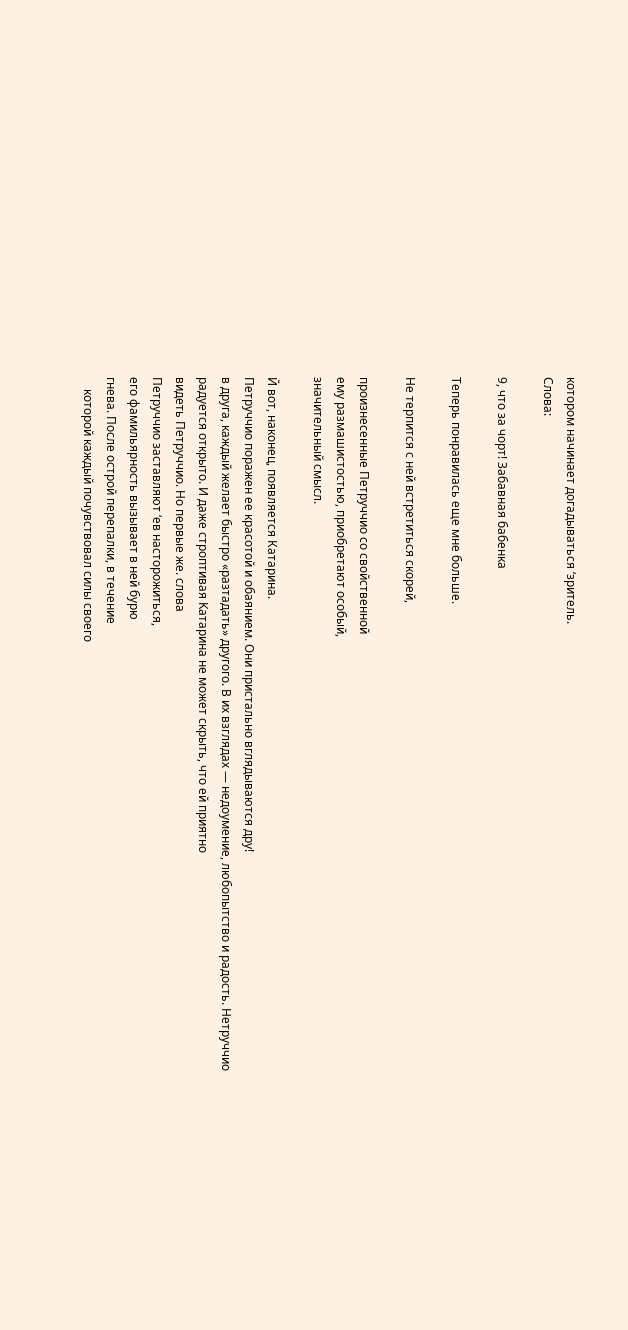котором начинает догадываться ‘зритель.
Слова:

9, что за чорт! Забавная бабенка

Теперь понравилась еще мне больше.

Не терпится с ней встретиться скорей,

произнесенные Петруччио со свойственной
ему размашистостью, приобретают особый,
значительный смысл.

Й вот, наконец, появляется Катарина.
Петруччио поражен ее красотой и обаянием. Они пристально вглядываются дру!
в друга, каждый желает быстро «разтадать» другого. В их взглядах — недоумение, любопытство и радость. Нетруччио
радуется открыто. И даже строптивая Kaтарина не может скрыть, что ей приятно
видеть Петруччио. Но первые же. слова
Петруччио заставляют ‘ев насторожиться,
его фамильярность вызывает в ней бурю
гнева. После острой перепалки, в течение
    которой каждый почувствовал силы своего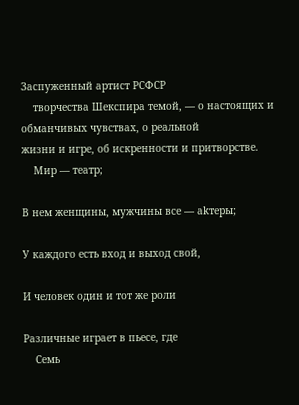Заспуженный артист РСФСР
    творчества Шекспира темой, — о настоящих и обманчивых чувствах, о реальной
жизни и игре, об искренности и притворстве.
    Мир — театр;

В нем женщины, мужчины все — akтеры;

У каждого есть вход и выход свой,

И человек один и тот же роли

Различные играет в пьесе, где
    Семь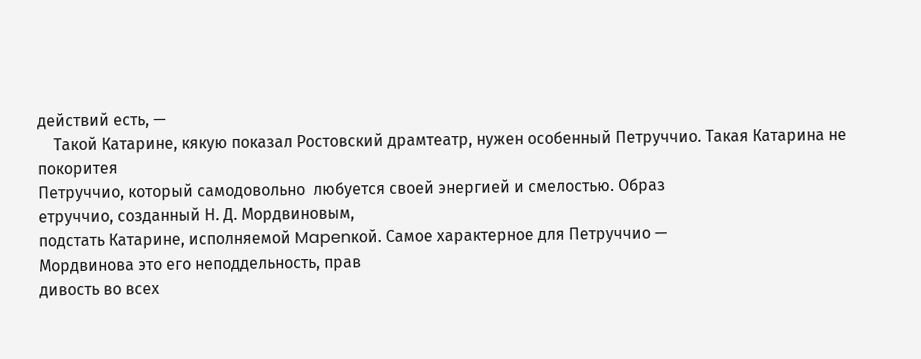действий есть, —
    Такой Катарине, кякую показал Ростовский драмтеатр, нужен особенный Петруччио. Такая Катарина не покоритея
Петруччио, который самодовольно  любуется своей энергией и смелостью. Образ
етруччио, созданный Н. Д. Мордвиновым,
подстать Катарине, исполняемой Mapenкой. Самое характерное для Петруччио —
Мордвинова это его неподдельность, прав
дивость во всех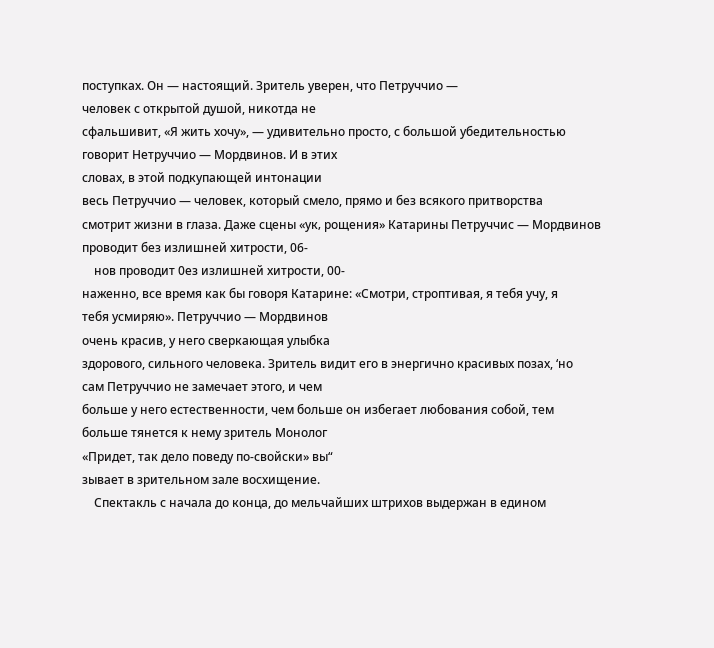поступках. Он — настоящий. Зритель уверен, что Петруччио —
человек с открытой душой, никотда не
сфальшивит, «Я жить хочу», — удивительно просто, с большой убедительностью
говорит Нетруччио — Мордвинов. И в этих
словах, в этой подкупающей интонации
весь Петруччио — человек, который смело, прямо и без всякого притворства
смотрит жизни в глаза. Даже сцены «ук‚ рощения» Катарины Петруччис — Мордвинов проводит без излишней хитрости, 06-
    нов проводит 0ез излишней хитрости, 00-
наженно, все время как бы говоря Катарине: «Смотри, строптивая, я тебя учу, я
тебя усмиряю». Петруччио — Мордвинов
очень красив, у него сверкающая улыбка
здорового, сильного человека. Зритель видит его в энергично красивых позах, ‘но
сам Петруччио не замечает этого, и чем
больше у него естественности, чем больше он избегает любования собой, тем
больше тянется к нему зритель Монолог
«Придет, так дело поведу по-свойски» вы“
зывает в зрительном зале восхищение.
    Спектакль с начала до конца, до мельчайших штрихов выдержан в едином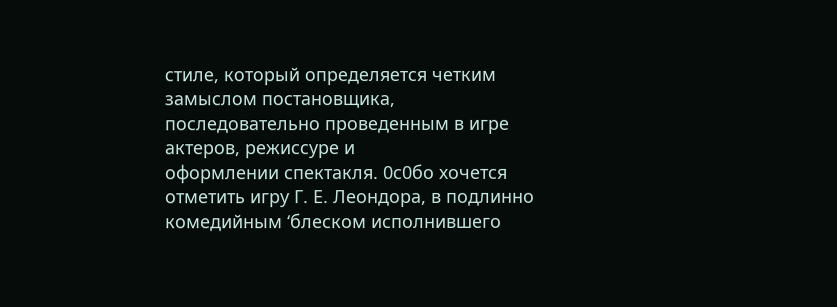стиле, который определяется четким замыслом постановщика, последовательно проведенным в игре актеров, режиссуре и
оформлении спектакля. 0с0бо хочется отметить игру Г. Е. Леондора, в подлинно
комедийным ‘блеском исполнившего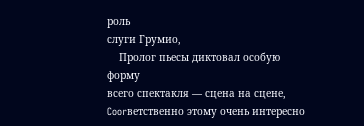роль
слуги Грумио,
    Пролог пьесы диктовал особую форму
всего спектакля — сцена на сцене, Coorветственно этому очень интересно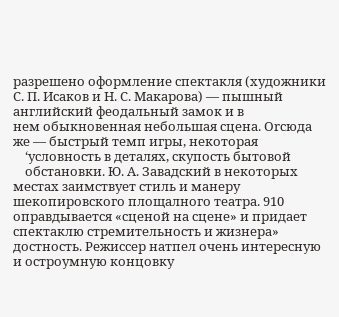разрешено оформление спектакля (художники
С. П. Исаков и Н. С. Макарова) — пышный английский феодальный замок и в
нем обыкновенная небольшая сцена. Orсюда же — быстрый темп игры, некоторая
    ‘условность в деталях, скупость бытовой
    обстановки. Ю. А. Завадский в некоторых
местах заимствует стиль и манеру шекопировского площалного театра. 910 оправдывается «сценой на сцене» и придает
спектаклю стремительность и жизнера»
достность. Режиссер натпел очень интересную и остроумную концовку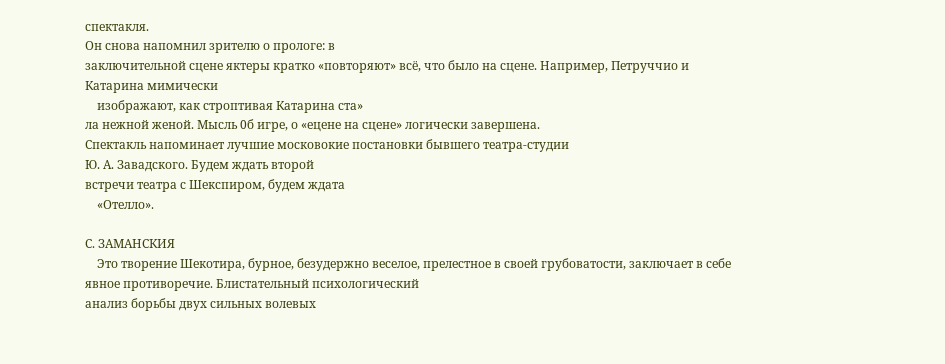спектакля.
Он снова напомнил зрителю о прологе: в
заключительной сцене яктеры кратко «повторяют» всё, что было на сцене. Например, Петруччио и Катарина мимически
    изображают, как строптивая Катарина ста»
ла нежной женой. Мысль 0б игре, о «ецене на сцене» логически завершена.
Спектакль напоминает лучшие московокие постановки бывшего театра-студии
Ю. А. Завадского. Будем ждать второй
встречи театра с Шекспиром, будем ждата
    «Отелло».

С. ЗАМАНСКИЯ
    Это творение Шекотира, бурное, безудержно веселое, прелестное в своей грубоватости, заключает в себе явное противоречие. Блистательный психологический
анализ борьбы двух сильных волевых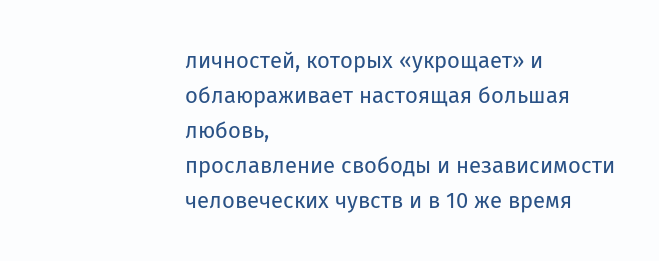личностей, которых «укрощает» и облаюраживает настоящая большая любовь,
прославление свободы и независимости
человеческих чувств и в 10 же время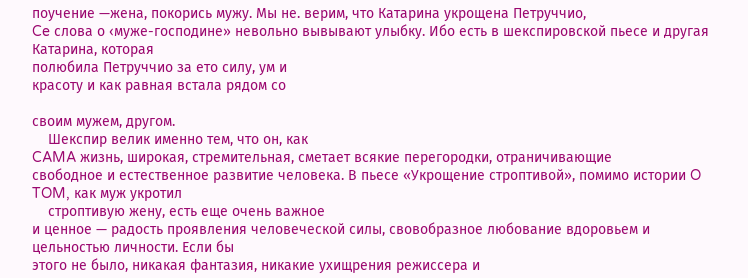поучение —жена, покорись мужу. Мы не. верим, что Катарина укрощена Петруччио,
Ce слова о ‹муже-господине» невольно вывывают улыбку. Ибо есть в шекспировской пьесе и другая Катарина, которая
полюбила Петруччио за ето силу, ум и
красоту и как равная встала рядом со

своим мужем, другом.
    Шекспир велик именно тем, что он, как
CAMA жизнь, широкая, стремительная, сметает всякие перегородки, отраничивающие
свободное и естественное развитие человека. В пьесе «Укрощение строптивой», помимо истории O TOM, как муж укротил
    строптивую жену, есть еще очень важное
и ценное — радость проявления человеческой силы, свовобразное любование вдоровьем и цельностью личности. Если бы
этого не было, никакая фантазия, никакие ухищрения режиссера и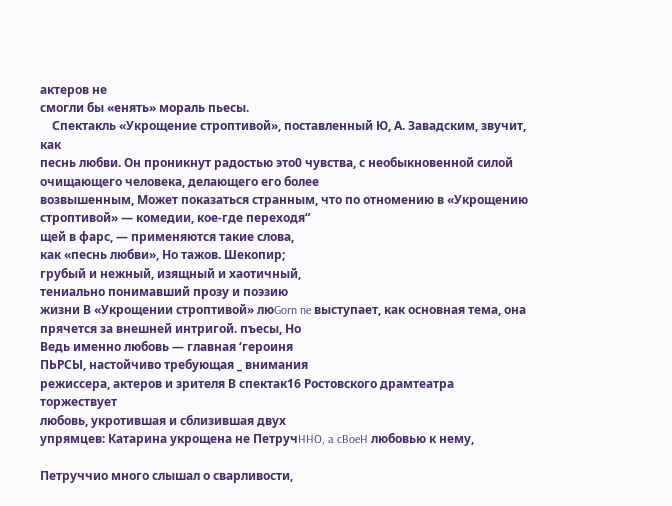актеров не
смогли бы «енять» мораль пьесы.
    Спектакль «Укрощение строптивой», поставленный Ю, А. Завадским, звучит, как
песнь любви. Он проникнут радостью это0 чувства, с необыкновенной силой очищающего человека, делающего его более
возвышенным, Может показаться странным, что по отномению в «Укрощению
строптивой» — комедии, кое-где переходя“
щей в фарс, — применяются такие слова,
как «песнь любви», Но тажов. Шекопир;
грубый и нежный, изящный и хаотичный,
тениально понимавший прозу и поэзию
жизни В «Укрощении строптивой» люGorn ne выступает, как основная тема, она
прячется за внешней интригой. пъесы, Но
Ведь именно любовь — главная ‘героиня
ПЬРСЫ, настойчиво требующая _ внимания
режиссера, актеров и зрителя В спектак16 Ростовского драмтеатра торжествует
любовь, укротившая и сблизившая двух
упрямцев: Катарина укрощена не ПетручHHO, a cBoeH любовью к нему,

Петруччио много слышал о сварливости,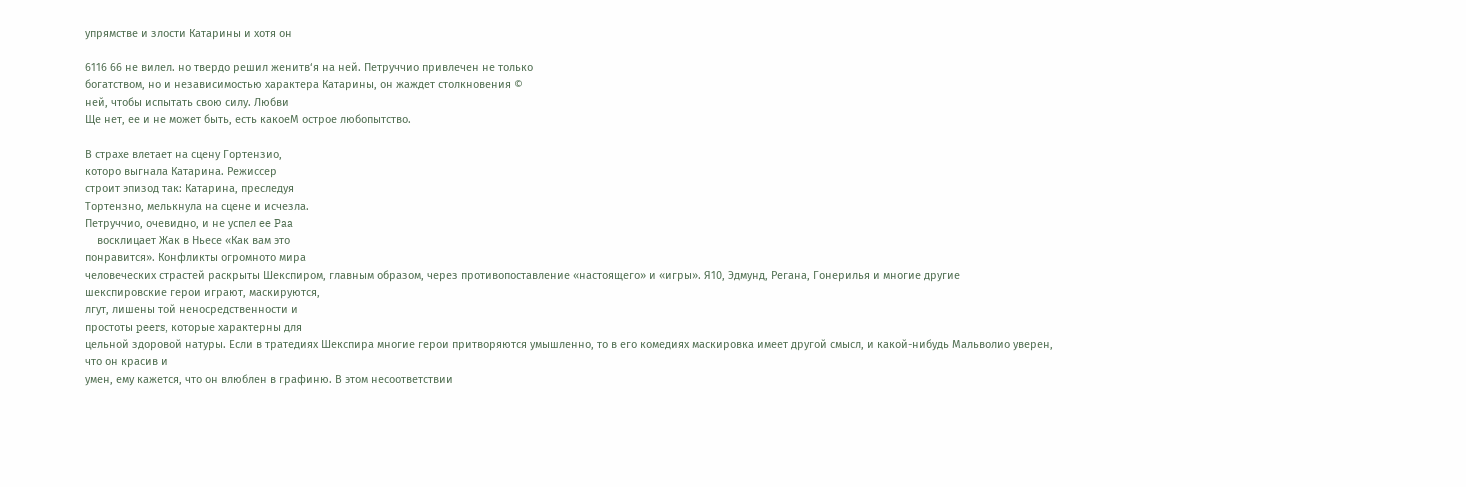упрямстве и злости Катарины и хотя он

6116 66 не вилел. но твердо решил женитв‘я на ней. Петруччио привлечен не только
богатством, но и независимостью характера Катарины, он жаждет столкновения ©
ней, чтобы испытать свою силу. Любви
Ще нет, ее и не может быть, есть какоеM острое любопытство.

В страхе влетает на сцену Гортензио,
которо выгнала Катарина. Режиссер
строит эпизод так: Катарина, преследуя
Тортензно, мелькнула на сцене и исчезла.
Петруччио, очевидно, и не успел ee Paa
    восклицает Жак в Ньесе «Как вам это
понравится». Конфликты огромното мира
человеческих страстей раскрыты Шекспиром, главным образом, через противопоставление «настоящего» и «игры». Я10, Эдмунд, Регана, Гонерилья и многие другие
шекспировские герои играют, маскируются,
лгут, лишены той неносредственности и
простоты peers, которые характерны для
цельной здоровой натуры. Если в тратедиях Шекспира многие герои притворяются умышленно, то в его комедиях маскировка имеет другой смысл, и какой-нибудь Мальволио уверен, что он красив и
умен, ему кажется, что он влюблен в графиню. В этом несоответствии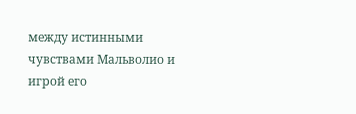между истинными чувствами Мальволио и игрой его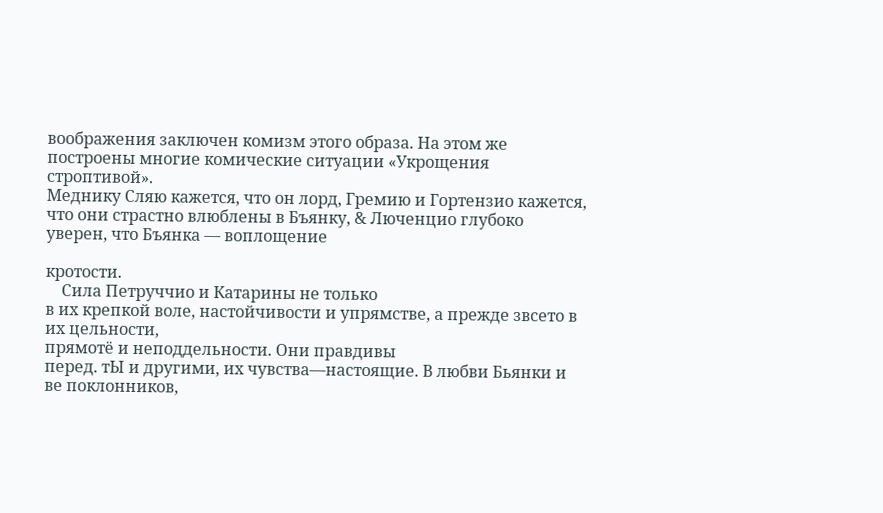воображения заключен комизм этого образа. На этом же построены многие комические ситуации «Укрощения строптивой».
Меднику Сляю кажется, что он лорд, Гремию и Гортензио кажется, что они страстно влюблены в Бъянку, & Люченцио глубоко уверен, что Бъянка — воплощение

кротости.
    Сила Петруччио и Катарины не только
в их крепкой воле, настойчивости и упрямстве, а прежде звсето в их цельности,
прямотё и неподдельности. Они правдивы
перед. тЫ и другими, их чувства—настоящие. В любви Бьянки и ве поклонников,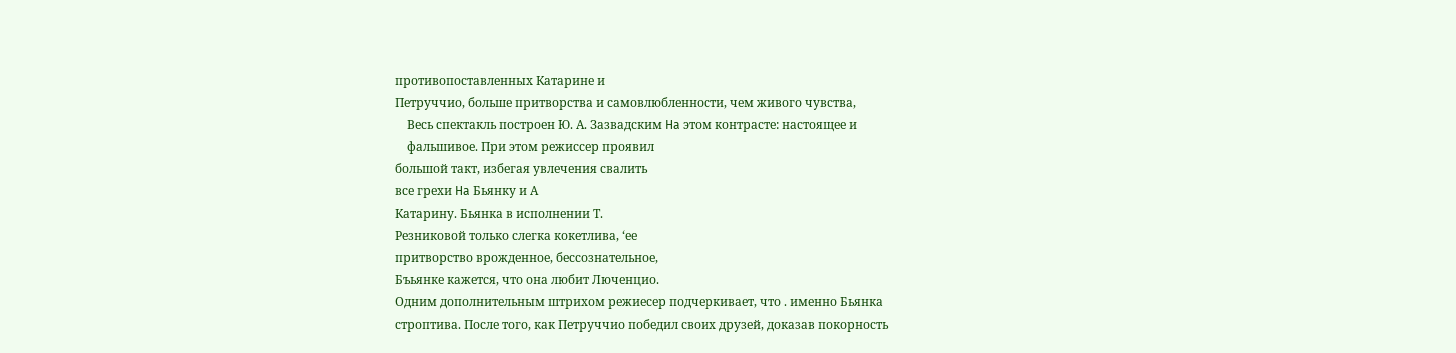противопоставленных Катарине и
Петруччио, больше притворства и самовлюбленности, чем живого чувства,
    Весь спектакль построен Ю. А. Зазвадским Ha этом контрасте: настоящее и
    фальшивое. При этом режиссер проявил
большой такт, избегая увлечения свалить
все грехи Ha Бьянку и А
Катарину. Бьянка в исполнении Т.
Резниковой только слегка кокетлива, ‘ее
притворство врожденное, бессознательное,
Бъьянке кажется, что она любит Люченцио.
Одним дополнительным штрихом режиесер подчеркивает, что . именно Бьянка
строптива. После того, как Петруччио победил своих друзей, доказав покорность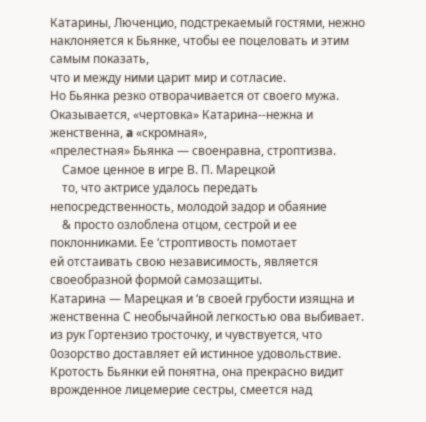Катарины, Люченцио, подстрекаемый гостями, нежно наклоняется к Бьянке, чтобы ее поцеловать и этим самым показать,
что и между ними царит мир и сотласие.
Но Бьянка резко отворачивается от своего мужа. Оказывается, «чертовка» Катарина--нежна и женственна, a «скромная»,
«прелестная» Бьянка — своенравна, строптизва.
    Самое ценное в игре В. П. Марецкой
    то, что актрисе удалось передать непосредственность, молодой задор и обаяние
    & просто озлоблена отцом, сестрой и ее
поклонниками. Ее ‘строптивость помотает
ей отстаивать свою независимость, является своеобразной формой самозащиты.
Катарина — Марецкая и ‘в своей грубости изящна и женственна С необычайной легкостью ова выбивает. из рук Гортензио тросточку, и чувствуется, что 0озорство доставляет ей истинное удовольствие.
Кротость Бьянки ей понятна, она прекрасно видит врожденное лицемерие сестры, смеется над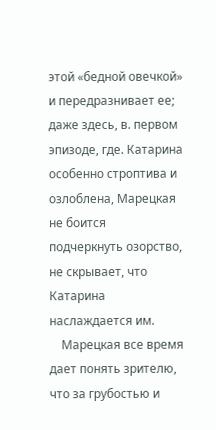этой «бедной овечкой»
и передразнивает ее; даже здесь, в. первом эпизоде, где. Катарина особенно строптива и озлоблена, Марецкая не боится
подчеркнуть озорство, не скрывает, что
Катарина наслаждается им.
    Марецкая все время дает понять зрителю, что за грубостью и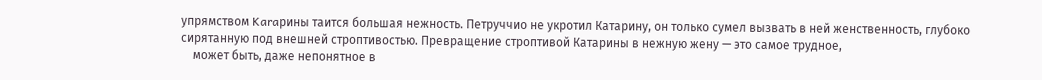упрямством Karaрины таится большая нежность. Петруччио не укротил Катарину, он только сумел вызвать в ней женственность, глубоко сирятанную под внешней строптивостью. Превращение строптивой Катарины в нежную жену — это самое трудное,
    может быть, даже непонятное в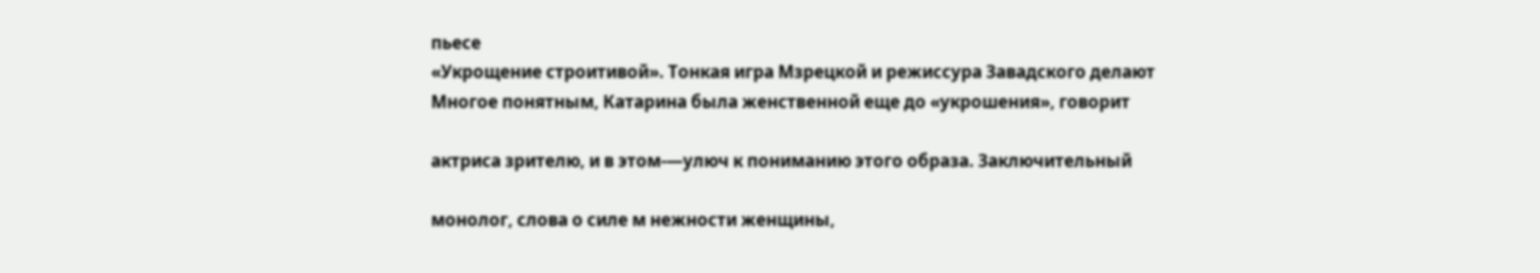пьесе
«Укрощение строитивой». Тонкая игра Мзрецкой и режиссура Завадского делают
Многое понятным, Катарина была женственной еще до «укрошения», говорит

актриса зрителю, и в этом-—улюч к пониманию этого образа. Заключительный

монолог, слова о силе м нежности женщины,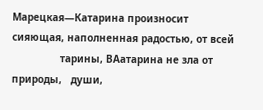Марецкая—Катарина произносит
сияющая, наполненная радостью, от всей
                тарины, ВАатарина не зла от природы,   души,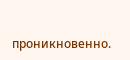проникновенно.